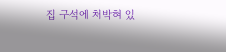집 구석에 처박혀 있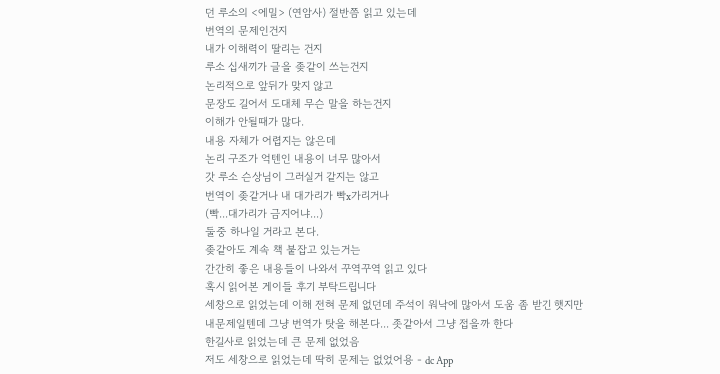던 루소의 <에밀> (연암사) 절반쯤 읽고 있는데
번역의 문제인건지
내가 이해력이 딸리는 건지
루소 십새끼가 글을 좆같이 쓰는건지
논리적으로 앞뒤가 맞지 않고
문장도 길어서 도대체 무슨 말을 하는건지
이해가 안될때가 많다.
내용 자체가 어렵지는 않은데
논리 구조가 억텐인 내용이 너무 많아서
갓 루소 슨상님이 그러실거 같지는 않고
번역이 좆같거나 내 대가리가 빡x가리거나
(빡...대가리가 금지어냐...)
둘중 하나일 거라고 본다.
좆같아도 계속 책 붙잡고 있는거는
간간히 좋은 내용들이 나와서 꾸역꾸역 읽고 있다
혹시 읽어본 게이들 후기 부탁드립니다
세창으로 읽었는데 이해 전혀 문제 없던데 주석이 워낙에 많아서 도움 좀 받긴 햇지만
내문제일텐데 그냥 번역가 탓을 해본다... 좃같아서 그냥 접을까 한다
한길사로 읽었는데 큰 문제 없었음
저도 세창으로 읽었는데 딱히 문제는 없었어용 - dc App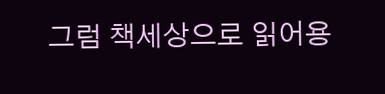그럼 책세상으로 읽어용